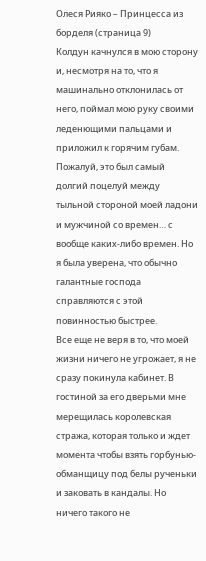Олеся Рияко – Принцесса из борделя (страница 9)
Колдун качнулся в мою сторону и, несмотря на то, что я машинально отклонилась от него, поймал мою руку своими леденющими пальцами и приложил к горячим губам. Пожалуй, это был самый долгий поцелуй между тыльной стороной моей ладони и мужчиной со времен… с вообще каких-либо времен. Но я была уверена, что обычно галантные господа справляются с этой повинностью быстрее.
Все еще не веря в то, что моей жизни ничего не угрожает, я не сразу покинула кабинет. В гостиной за его дверьми мне мерещилась королевская стража, которая только и ждет момента чтобы взять горбунью-обманщицу под белы рученьки и заковать в кандалы. Но ничего такого не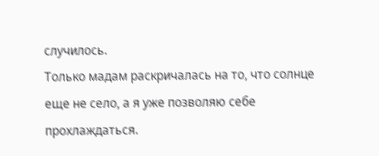случилось.
Только мадам раскричалась на то, что солнце еще не село, а я уже позволяю себе прохлаждаться.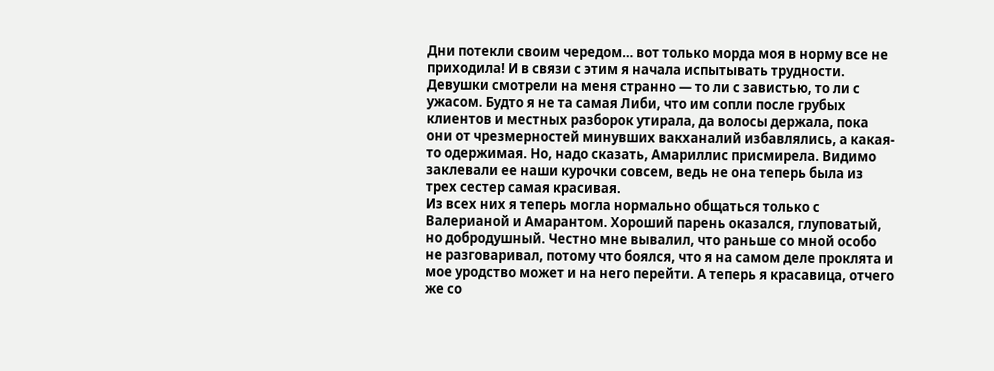Дни потекли своим чередом… вот только морда моя в норму все не приходила! И в связи с этим я начала испытывать трудности.
Девушки смотрели на меня странно — то ли с завистью, то ли с ужасом. Будто я не та самая Либи, что им сопли после грубых клиентов и местных разборок утирала, да волосы держала, пока они от чрезмерностей минувших вакханалий избавлялись, а какая-то одержимая. Но, надо сказать, Амариллис присмирела. Видимо заклевали ее наши курочки совсем, ведь не она теперь была из трех сестер самая красивая.
Из всех них я теперь могла нормально общаться только с Валерианой и Амарантом. Хороший парень оказался, глуповатый, но добродушный. Честно мне вывалил, что раньше со мной особо не разговаривал, потому что боялся, что я на самом деле проклята и мое уродство может и на него перейти. А теперь я красавица, отчего же со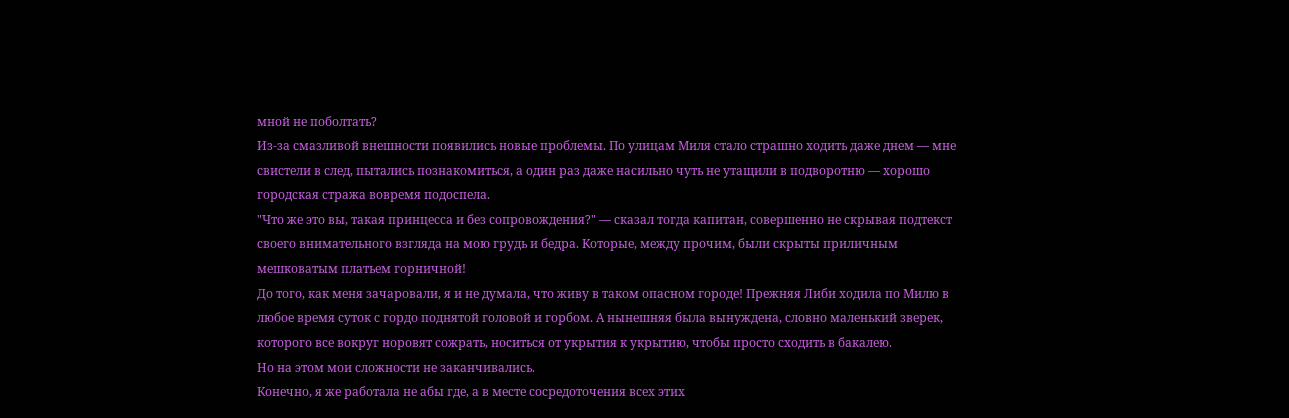мной не поболтать?
Из-за смазливой внешности появились новые проблемы. По улицам Миля стало страшно ходить даже днем — мне свистели в след, пытались познакомиться, а один раз даже насильно чуть не утащили в подворотню — хорошо городская стража вовремя подоспела.
"Что же это вы, такая принцесса и без сопровождения?" — сказал тогда капитан, совершенно не скрывая подтекст своего внимательного взгляда на мою грудь и бедра. Которые, между прочим, были скрыты приличным мешковатым платьем горничной!
До того, как меня зачаровали, я и не думала, что живу в таком опасном городе! Прежняя Либи ходила по Милю в любое время суток с гордо поднятой головой и горбом. А нынешняя была вынуждена, словно маленький зверек, которого все вокруг норовят сожрать, носиться от укрытия к укрытию, чтобы просто сходить в бакалею.
Но на этом мои сложности не заканчивались.
Конечно, я же работала не абы где, а в месте сосредоточения всех этих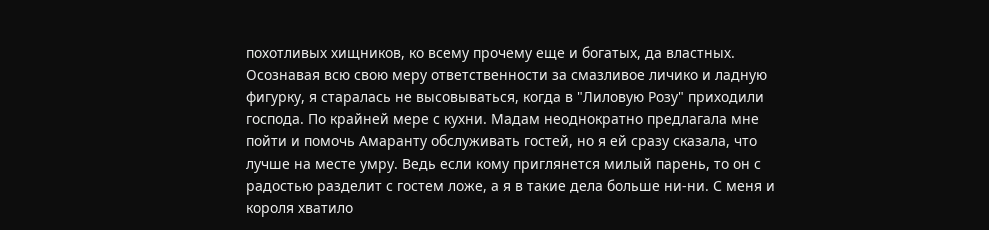похотливых хищников, ко всему прочему еще и богатых, да властных.
Осознавая всю свою меру ответственности за смазливое личико и ладную фигурку, я старалась не высовываться, когда в "Лиловую Розу" приходили господа. По крайней мере с кухни. Мадам неоднократно предлагала мне пойти и помочь Амаранту обслуживать гостей, но я ей сразу сказала, что лучше на месте умру. Ведь если кому приглянется милый парень, то он с радостью разделит с гостем ложе, а я в такие дела больше ни-ни. С меня и короля хватило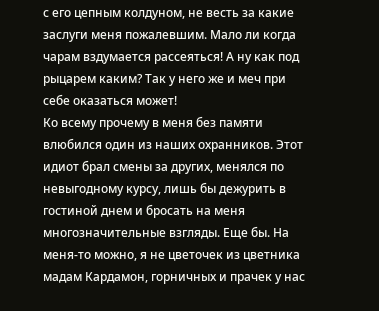с его цепным колдуном, не весть за какие заслуги меня пожалевшим. Мало ли когда чарам вздумается рассеяться! А ну как под рыцарем каким? Так у него же и меч при себе оказаться может!
Ко всему прочему в меня без памяти влюбился один из наших охранников. Этот идиот брал смены за других, менялся по невыгодному курсу, лишь бы дежурить в гостиной днем и бросать на меня многозначительные взгляды. Еще бы. На меня-то можно, я не цветочек из цветника мадам Кардамон, горничных и прачек у нас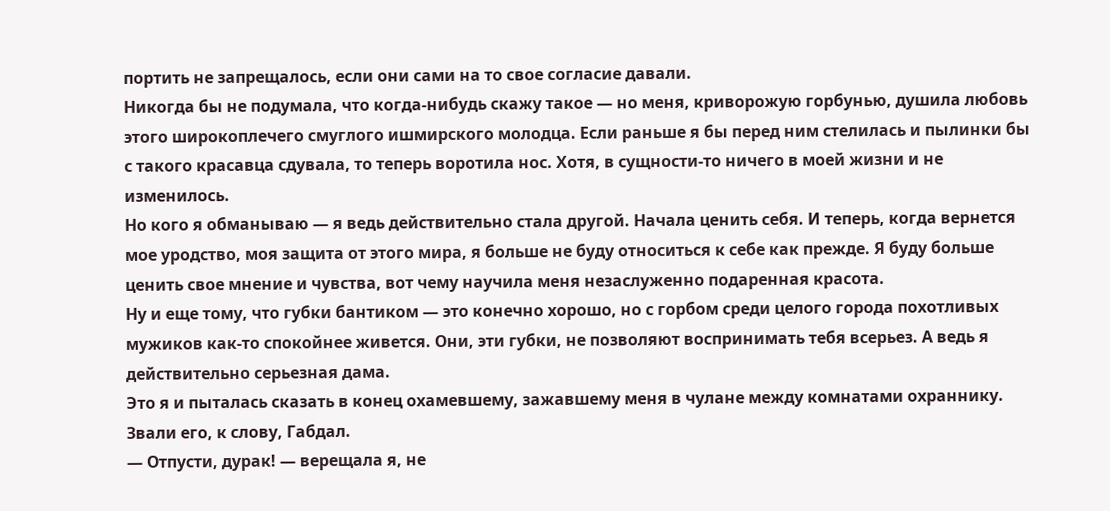портить не запрещалось, если они сами на то свое согласие давали.
Никогда бы не подумала, что когда-нибудь скажу такое — но меня, криворожую горбунью, душила любовь этого широкоплечего смуглого ишмирского молодца. Если раньше я бы перед ним стелилась и пылинки бы с такого красавца сдувала, то теперь воротила нос. Хотя, в сущности-то ничего в моей жизни и не изменилось.
Но кого я обманываю — я ведь действительно стала другой. Начала ценить себя. И теперь, когда вернется мое уродство, моя защита от этого мира, я больше не буду относиться к себе как прежде. Я буду больше ценить свое мнение и чувства, вот чему научила меня незаслуженно подаренная красота.
Ну и еще тому, что губки бантиком — это конечно хорошо, но с горбом среди целого города похотливых мужиков как-то спокойнее живется. Они, эти губки, не позволяют воспринимать тебя всерьез. А ведь я действительно серьезная дама.
Это я и пыталась сказать в конец охамевшему, зажавшему меня в чулане между комнатами охраннику. Звали его, к слову, Габдал.
— Отпусти, дурак! — верещала я, не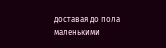доставая до пола маленькими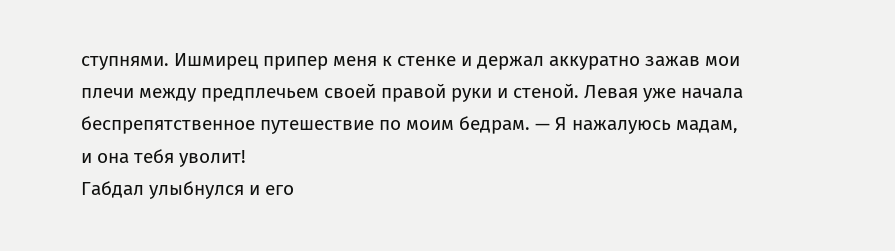ступнями. Ишмирец припер меня к стенке и держал аккуратно зажав мои плечи между предплечьем своей правой руки и стеной. Левая уже начала беспрепятственное путешествие по моим бедрам. — Я нажалуюсь мадам, и она тебя уволит!
Габдал улыбнулся и его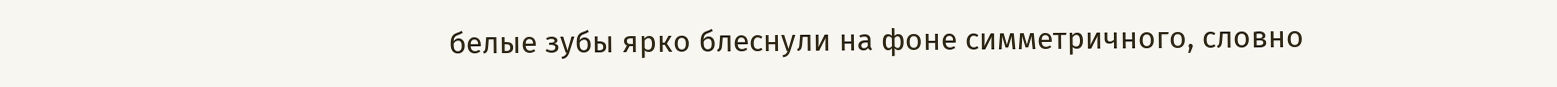белые зубы ярко блеснули на фоне симметричного, словно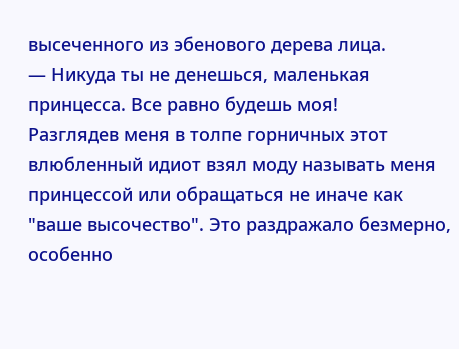высеченного из эбенового дерева лица.
— Никуда ты не денешься, маленькая принцесса. Все равно будешь моя!
Разглядев меня в толпе горничных этот влюбленный идиот взял моду называть меня принцессой или обращаться не иначе как "ваше высочество". Это раздражало безмерно, особенно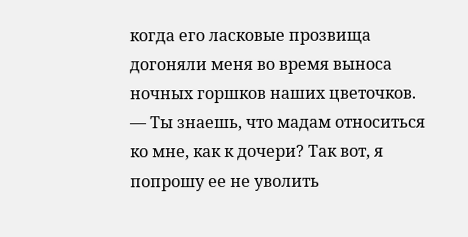когда его ласковые прозвища догоняли меня во время выноса ночных горшков наших цветочков.
— Ты знаешь, что мадам относиться ко мне, как к дочери? Так вот, я попрошу ее не уволить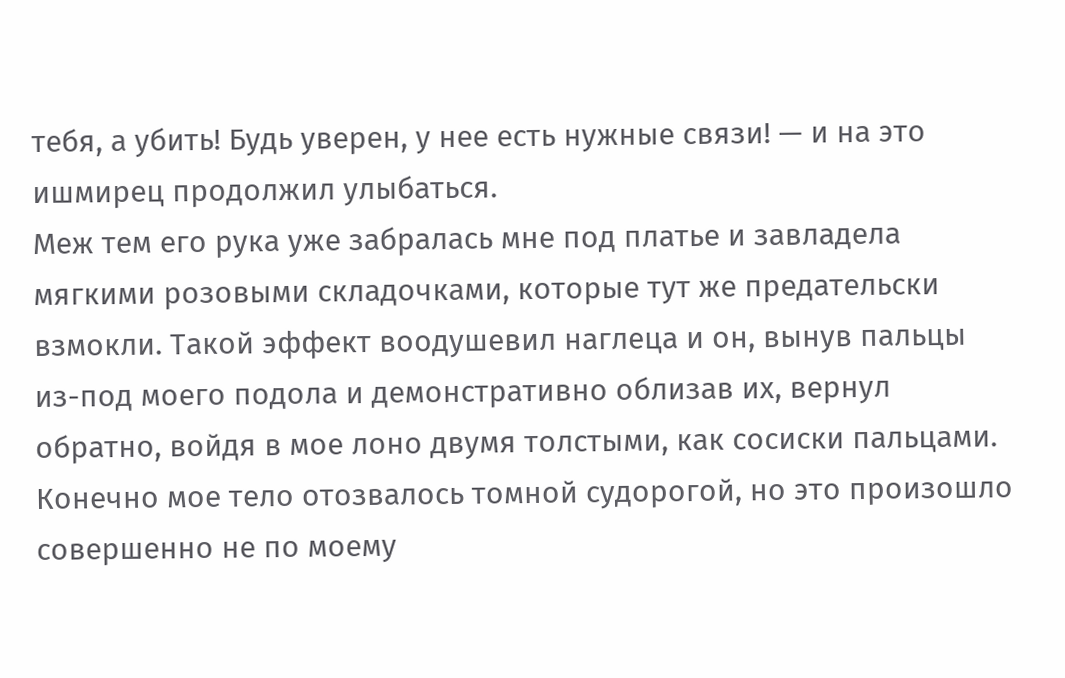тебя, а убить! Будь уверен, у нее есть нужные связи! — и на это ишмирец продолжил улыбаться.
Меж тем его рука уже забралась мне под платье и завладела мягкими розовыми складочками, которые тут же предательски взмокли. Такой эффект воодушевил наглеца и он, вынув пальцы из-под моего подола и демонстративно облизав их, вернул обратно, войдя в мое лоно двумя толстыми, как сосиски пальцами. Конечно мое тело отозвалось томной судорогой, но это произошло совершенно не по моему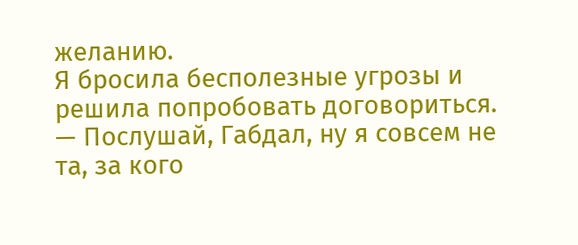желанию.
Я бросила бесполезные угрозы и решила попробовать договориться.
— Послушай, Габдал, ну я совсем не та, за кого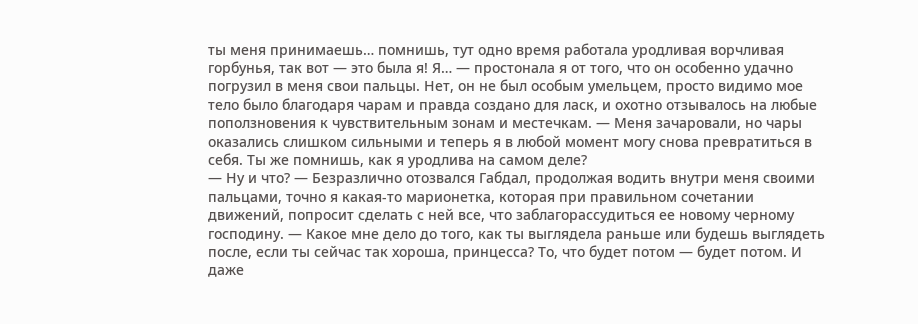ты меня принимаешь… помнишь, тут одно время работала уродливая ворчливая горбунья, так вот — это была я! Я… — простонала я от того, что он особенно удачно погрузил в меня свои пальцы. Нет, он не был особым умельцем, просто видимо мое тело было благодаря чарам и правда создано для ласк, и охотно отзывалось на любые поползновения к чувствительным зонам и местечкам. — Меня зачаровали, но чары оказались слишком сильными и теперь я в любой момент могу снова превратиться в себя. Ты же помнишь, как я уродлива на самом деле?
— Ну и что? — Безразлично отозвался Габдал, продолжая водить внутри меня своими пальцами, точно я какая-то марионетка, которая при правильном сочетании движений, попросит сделать с ней все, что заблагорассудиться ее новому черному господину. — Какое мне дело до того, как ты выглядела раньше или будешь выглядеть после, если ты сейчас так хороша, принцесса? То, что будет потом — будет потом. И даже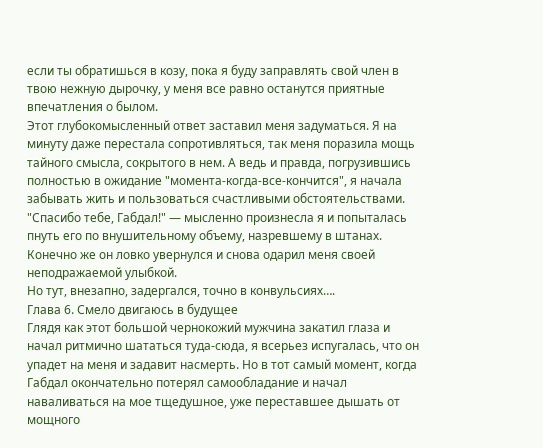если ты обратишься в козу, пока я буду заправлять свой член в твою нежную дырочку, у меня все равно останутся приятные впечатления о былом.
Этот глубокомысленный ответ заставил меня задуматься. Я на минуту даже перестала сопротивляться, так меня поразила мощь тайного смысла, сокрытого в нем. А ведь и правда, погрузившись полностью в ожидание "момента-когда-все-кончится", я начала забывать жить и пользоваться счастливыми обстоятельствами. "Спасибо тебе, Габдал!" — мысленно произнесла я и попыталась пнуть его по внушительному объему, назревшему в штанах.
Конечно же он ловко увернулся и снова одарил меня своей неподражаемой улыбкой.
Но тут, внезапно, задергался, точно в конвульсиях….
Глава 6. Смело двигаюсь в будущее
Глядя как этот большой чернокожий мужчина закатил глаза и начал ритмично шататься туда-сюда, я всерьез испугалась, что он упадет на меня и задавит насмерть. Но в тот самый момент, когда Габдал окончательно потерял самообладание и начал наваливаться на мое тщедушное, уже переставшее дышать от мощного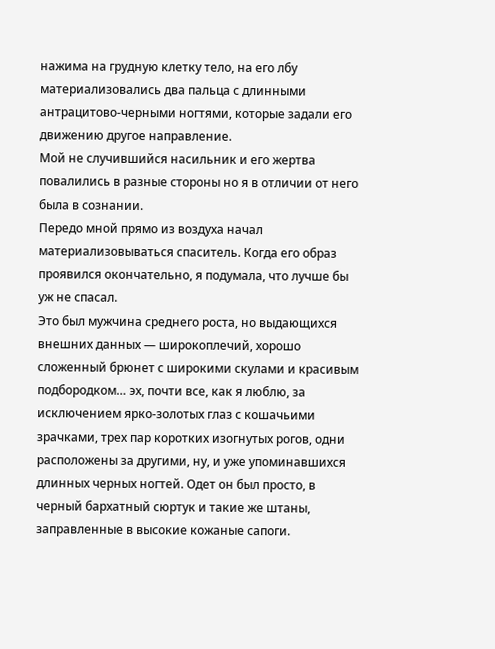нажима на грудную клетку тело, на его лбу материализовались два пальца с длинными антрацитово-черными ногтями, которые задали его движению другое направление.
Мой не случившийся насильник и его жертва повалились в разные стороны но я в отличии от него была в сознании.
Передо мной прямо из воздуха начал материализовываться спаситель. Когда его образ проявился окончательно, я подумала, что лучше бы уж не спасал.
Это был мужчина среднего роста, но выдающихся внешних данных — широкоплечий, хорошо сложенный брюнет с широкими скулами и красивым подбородком… эх, почти все, как я люблю, за исключением ярко-золотых глаз с кошачьими зрачками, трех пар коротких изогнутых рогов, одни расположены за другими, ну, и уже упоминавшихся длинных черных ногтей. Одет он был просто, в черный бархатный сюртук и такие же штаны, заправленные в высокие кожаные сапоги.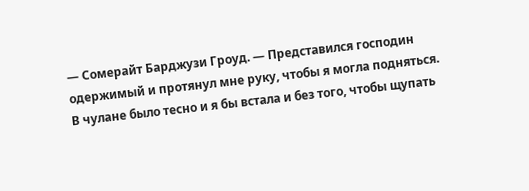— Сомерайт Барджузи Гроуд. — Представился господин одержимый и протянул мне руку, чтобы я могла подняться.
В чулане было тесно и я бы встала и без того, чтобы щупать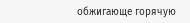обжигающе горячую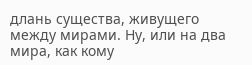длань существа, живущего между мирами. Ну, или на два мира, как кому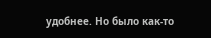удобнее. Но было как-то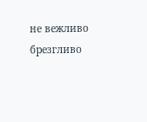не вежливо брезгливо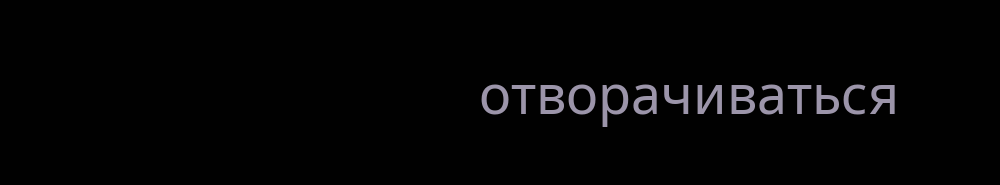отворачиваться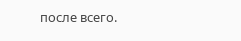после всего.